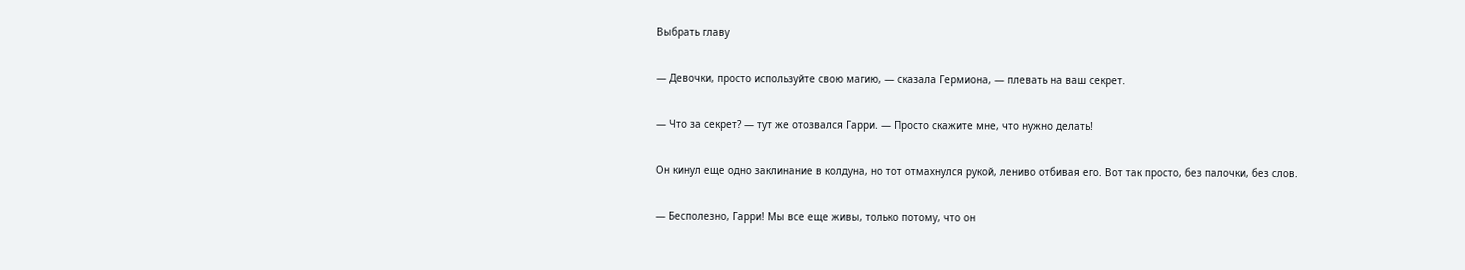Выбрать главу

― Девочки, просто используйте свою магию, ― сказала Гермиона, ― плевать на ваш секрет.

― Что за секрет? ― тут же отозвался Гарри. ― Просто скажите мне, что нужно делать!

Он кинул еще одно заклинание в колдуна, но тот отмахнулся рукой, лениво отбивая его. Вот так просто, без палочки, без слов.

― Бесполезно, Гарри! Мы все еще живы, только потому, что он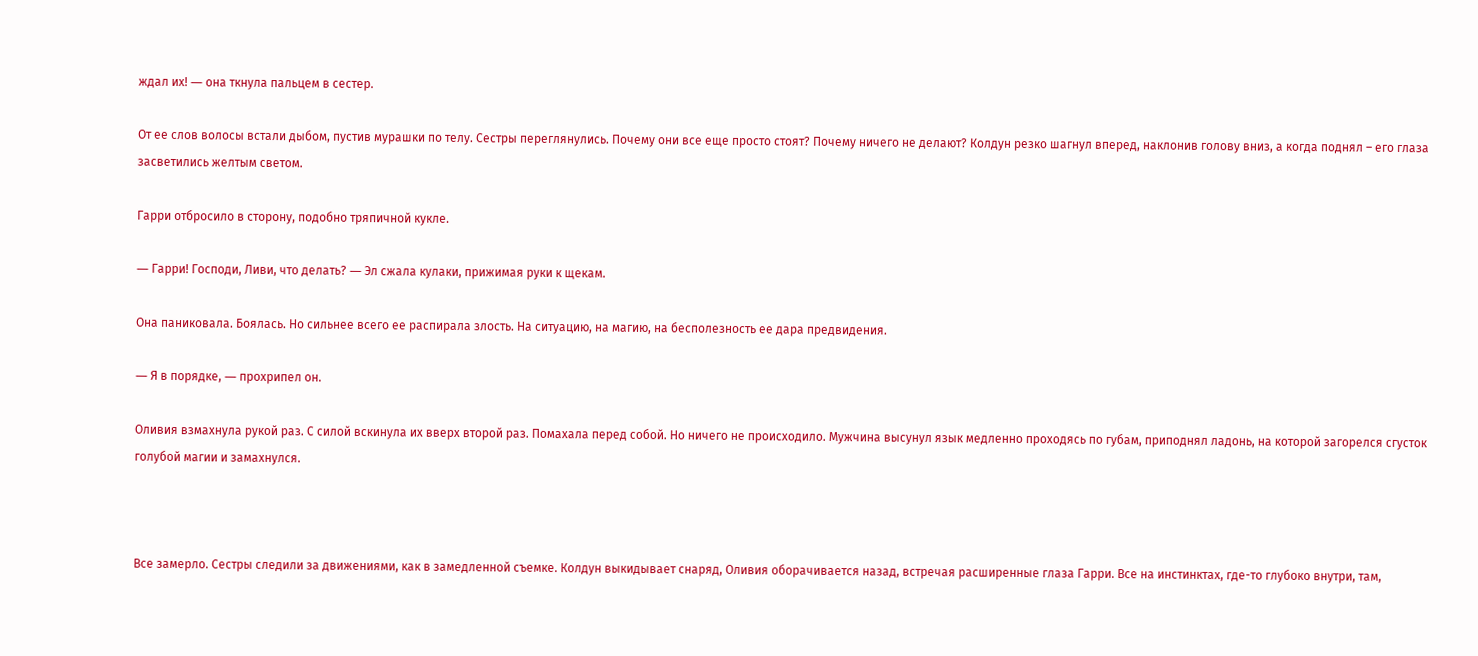ждал их! ― она ткнула пальцем в сестер.

От ее слов волосы встали дыбом, пустив мурашки по телу. Сестры переглянулись. Почему они все еще просто стоят? Почему ничего не делают? Колдун резко шагнул вперед, наклонив голову вниз, а когда поднял – его глаза засветились желтым светом.

Гарри отбросило в сторону, подобно тряпичной кукле.

― Гарри! Господи, Ливи, что делать? ― Эл сжала кулаки, прижимая руки к щекам.

Она паниковала. Боялась. Но сильнее всего ее распирала злость. На ситуацию, на магию, на бесполезность ее дара предвидения.

― Я в порядке, ― прохрипел он.

Оливия взмахнула рукой раз. С силой вскинула их вверх второй раз. Помахала перед собой. Но ничего не происходило. Мужчина высунул язык медленно проходясь по губам, приподнял ладонь, на которой загорелся сгусток голубой магии и замахнулся.



Все замерло. Сестры следили за движениями, как в замедленной съемке. Колдун выкидывает снаряд, Оливия оборачивается назад, встречая расширенные глаза Гарри. Все на инстинктах, где-то глубоко внутри, там,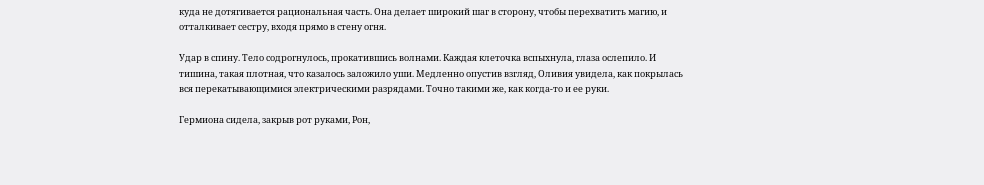куда не дотягивается рациональная часть. Она делает широкий шаг в сторону, чтобы перехватить магию, и отталкивает сестру, входя прямо в стену огня.

Удар в спину. Тело содрогнулось, прокатившись волнами. Каждая клеточка вспыхнула, глаза ослепило. И тишина, такая плотная, что казалось заложило уши. Медленно опустив взгляд, Оливия увидела, как покрылась вся перекатывающимися электрическими разрядами. Точно такими же, как когда-то и ее руки.

Гермиона сидела, закрыв рот руками, Рон,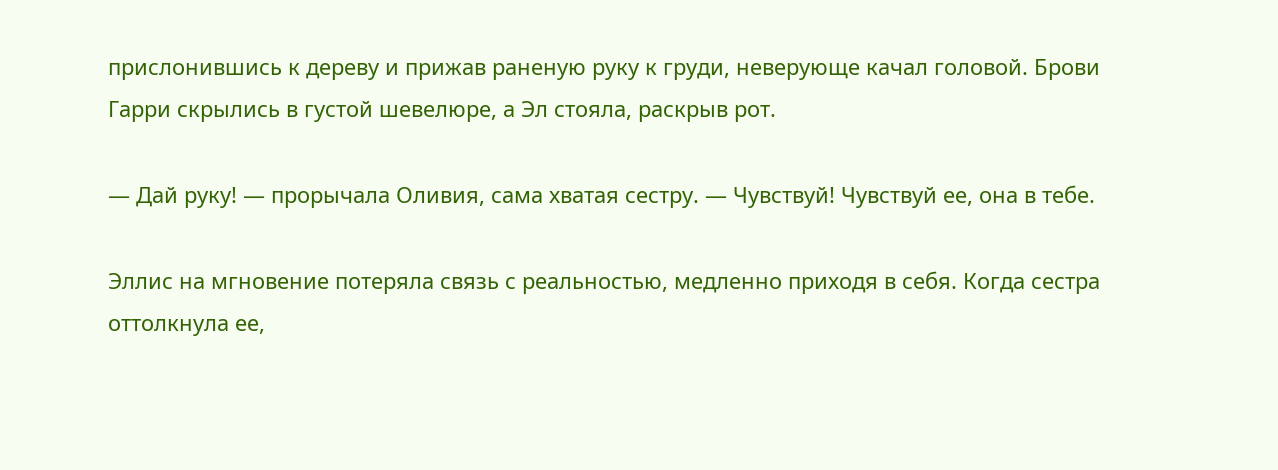прислонившись к дереву и прижав раненую руку к груди, неверующе качал головой. Брови Гарри скрылись в густой шевелюре, а Эл стояла, раскрыв рот.

― Дай руку! ― прорычала Оливия, сама хватая сестру. ― Чувствуй! Чувствуй ее, она в тебе.

Эллис на мгновение потеряла связь с реальностью, медленно приходя в себя. Когда сестра оттолкнула ее,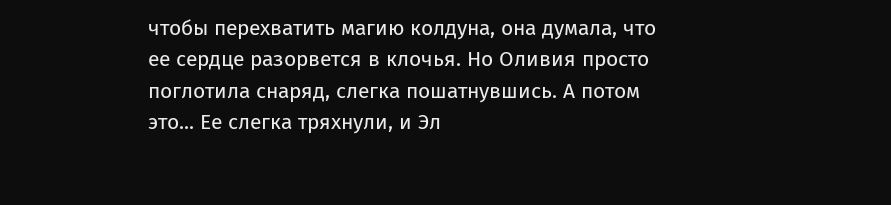чтобы перехватить магию колдуна, она думала, что ее сердце разорвется в клочья. Но Оливия просто поглотила снаряд, слегка пошатнувшись. А потом это... Ее слегка тряхнули, и Эл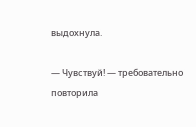выдохнула.

― Чувствуй! ― требовательно повторила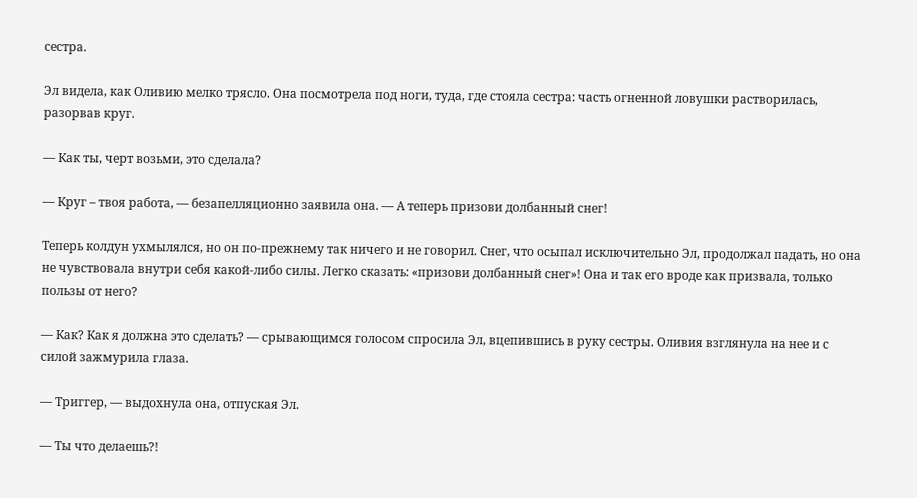сестра.

Эл видела, как Оливию мелко трясло. Она посмотрела под ноги, туда, где стояла сестра: часть огненной ловушки растворилась, разорвав круг.

― Как ты, черт возьми, это сделала?

― Круг – твоя работа, ― безапелляционно заявила она. ― А теперь призови долбанный снег!

Теперь колдун ухмылялся, но он по-прежнему так ничего и не говорил. Снег, что осыпал исключительно Эл, продолжал падать, но она не чувствовала внутри себя какой-либо силы. Легко сказать: «призови долбанный снег»! Она и так его вроде как призвала, только пользы от него?

― Как? Как я должна это сделать? ― срывающимся голосом спросила Эл, вцепившись в руку сестры. Оливия взглянула на нее и с силой зажмурила глаза.

― Триггер, ― выдохнула она, отпуская Эл.

― Ты что делаешь?!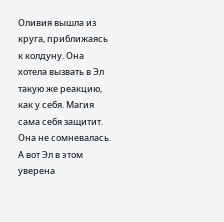Оливия вышла из круга, приближаясь к колдуну. Она хотела вызвать в Эл такую же реакцию, как у себя. Магия сама себя защитит. Она не сомневалась. А вот Эл в этом уверена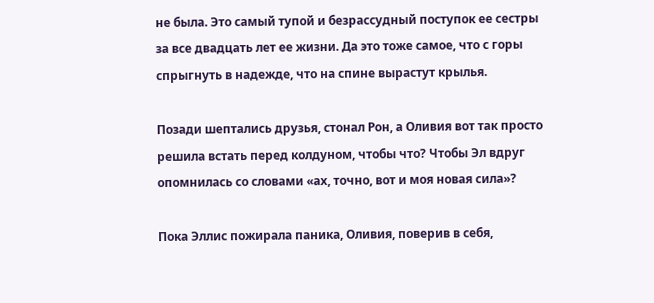не была. Это самый тупой и безрассудный поступок ее сестры за все двадцать лет ее жизни. Да это тоже самое, что с горы спрыгнуть в надежде, что на спине вырастут крылья.

Позади шептались друзья, стонал Рон, а Оливия вот так просто решила встать перед колдуном, чтобы что? Чтобы Эл вдруг опомнилась со словами «ах, точно, вот и моя новая сила»?

Пока Эллис пожирала паника, Оливия, поверив в себя,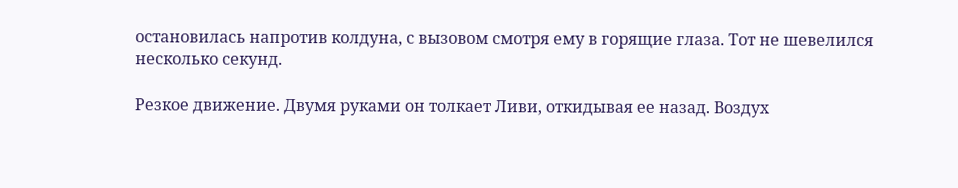остановилась напротив колдуна, с вызовом смотря ему в горящие глаза. Тот не шевелился несколько секунд.

Резкое движение. Двумя руками он толкает Ливи, откидывая ее назад. Воздух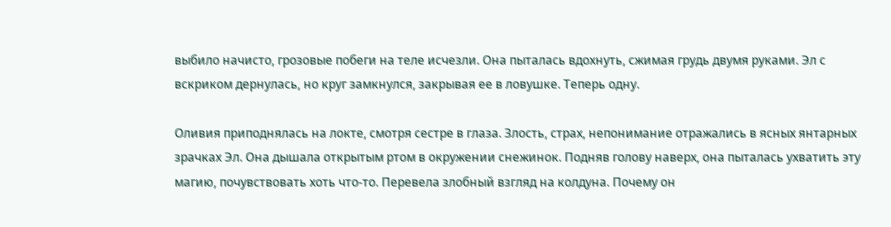выбило начисто, грозовые побеги на теле исчезли. Она пыталась вдохнуть, сжимая грудь двумя руками. Эл с вскриком дернулась, но круг замкнулся, закрывая ее в ловушке. Теперь одну.

Оливия приподнялась на локте, смотря сестре в глаза. Злость, страх, непонимание отражались в ясных янтарных зрачках Эл. Она дышала открытым ртом в окружении снежинок. Подняв голову наверх, она пыталась ухватить эту магию, почувствовать хоть что-то. Перевела злобный взгляд на колдуна. Почему он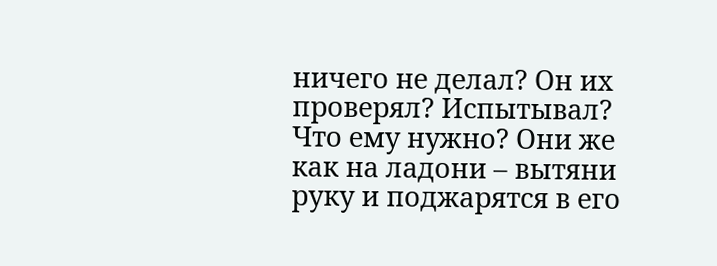ничего не делал? Он их проверял? Испытывал? Что ему нужно? Они же как на ладони – вытяни руку и поджарятся в его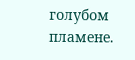голубом пламене.